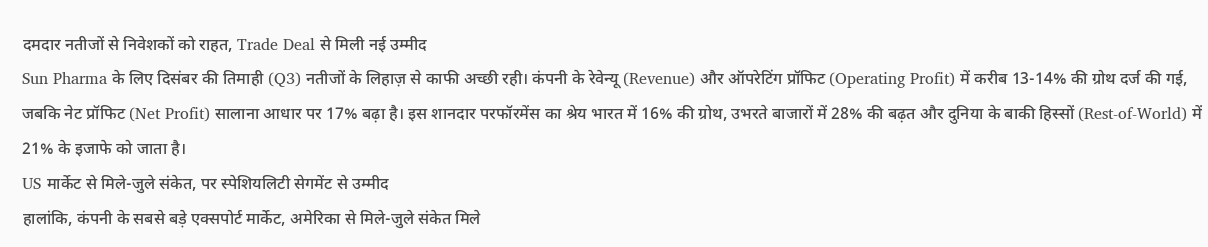दमदार नतीजों से निवेशकों को राहत, Trade Deal से मिली नई उम्मीद
Sun Pharma के लिए दिसंबर की तिमाही (Q3) नतीजों के लिहाज़ से काफी अच्छी रही। कंपनी के रेवेन्यू (Revenue) और ऑपरेटिंग प्रॉफिट (Operating Profit) में करीब 13-14% की ग्रोथ दर्ज की गई, जबकि नेट प्रॉफिट (Net Profit) सालाना आधार पर 17% बढ़ा है। इस शानदार परफॉरमेंस का श्रेय भारत में 16% की ग्रोथ, उभरते बाजारों में 28% की बढ़त और दुनिया के बाकी हिस्सों (Rest-of-World) में 21% के इजाफे को जाता है।
US मार्केट से मिले-जुले संकेत, पर स्पेशियलिटी सेगमेंट से उम्मीद
हालांकि, कंपनी के सबसे बड़े एक्सपोर्ट मार्केट, अमेरिका से मिले-जुले संकेत मिले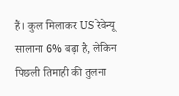हैं। कुल मिलाकर US रेवेन्यू सालाना 6% बढ़ा है, लेकिन पिछली तिमाही की तुलना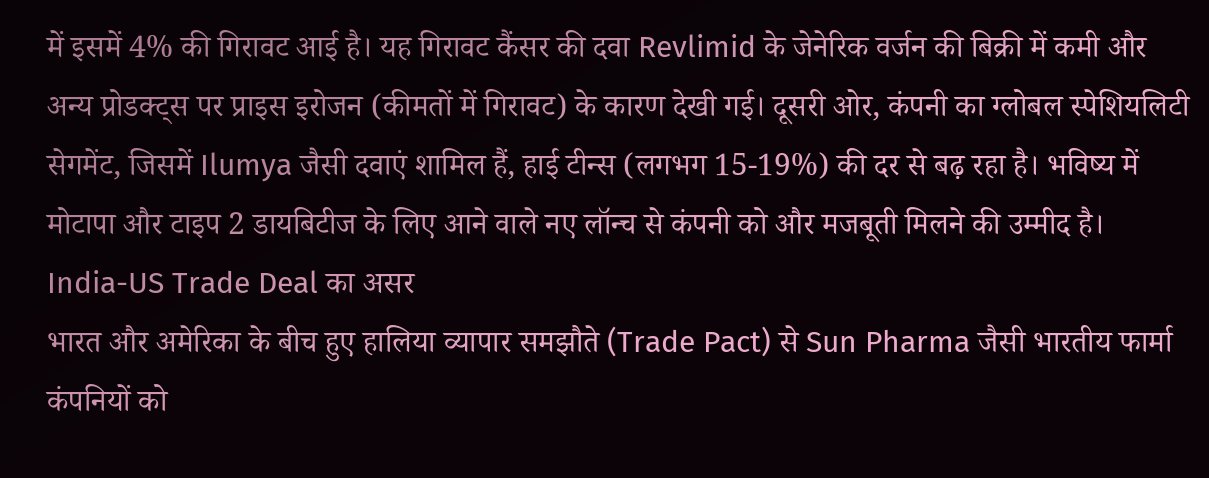में इसमें 4% की गिरावट आई है। यह गिरावट कैंसर की दवा Revlimid के जेनेरिक वर्जन की बिक्री में कमी और अन्य प्रोडक्ट्स पर प्राइस इरोजन (कीमतों में गिरावट) के कारण देखी गई। दूसरी ओर, कंपनी का ग्लोबल स्पेशियलिटी सेगमेंट, जिसमें Ilumya जैसी दवाएं शामिल हैं, हाई टीन्स (लगभग 15-19%) की दर से बढ़ रहा है। भविष्य में मोटापा और टाइप 2 डायबिटीज के लिए आने वाले नए लॉन्च से कंपनी को और मजबूती मिलने की उम्मीद है।
India-US Trade Deal का असर
भारत और अमेरिका के बीच हुए हालिया व्यापार समझौते (Trade Pact) से Sun Pharma जैसी भारतीय फार्मा कंपनियों को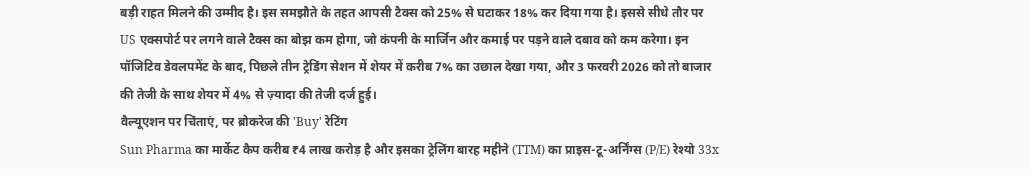बड़ी राहत मिलने की उम्मीद है। इस समझौते के तहत आपसी टैक्स को 25% से घटाकर 18% कर दिया गया है। इससे सीधे तौर पर US एक्सपोर्ट पर लगने वाले टैक्स का बोझ कम होगा, जो कंपनी के मार्जिन और कमाई पर पड़ने वाले दबाव को कम करेगा। इन पॉजिटिव डेवलपमेंट के बाद, पिछले तीन ट्रेडिंग सेशन में शेयर में करीब 7% का उछाल देखा गया, और 3 फरवरी 2026 को तो बाजार की तेजी के साथ शेयर में 4% से ज़्यादा की तेजी दर्ज हुई।
वैल्यूएशन पर चिंताएं, पर ब्रोकरेज की 'Buy' रेटिंग
Sun Pharma का मार्केट कैप करीब ₹4 लाख करोड़ है और इसका ट्रेलिंग बारह महीने (TTM) का प्राइस-टू-अर्निंग्स (P/E) रेश्यो 33x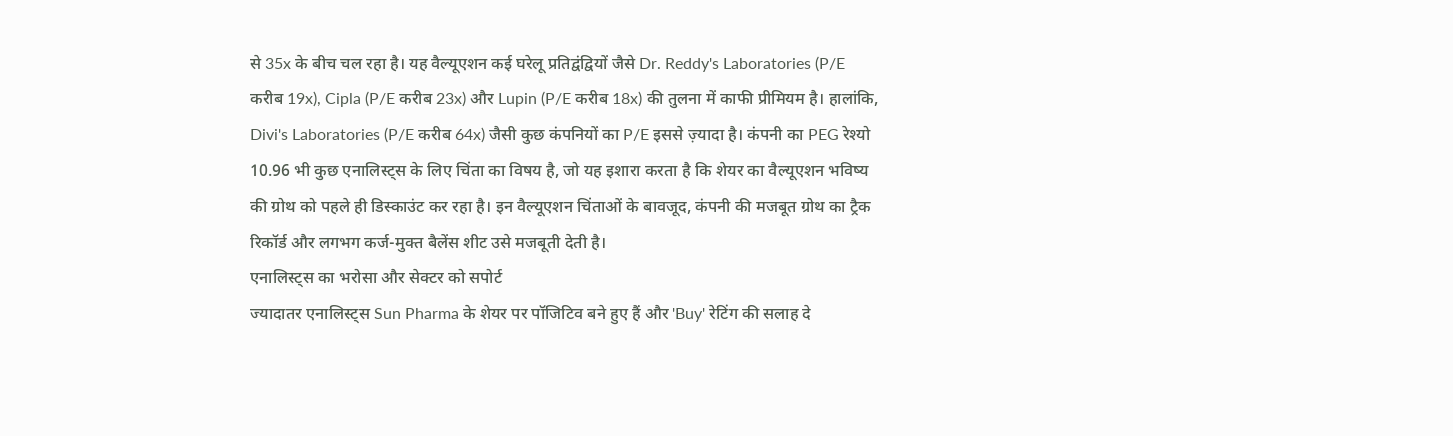से 35x के बीच चल रहा है। यह वैल्यूएशन कई घरेलू प्रतिद्वंद्वियों जैसे Dr. Reddy's Laboratories (P/E करीब 19x), Cipla (P/E करीब 23x) और Lupin (P/E करीब 18x) की तुलना में काफी प्रीमियम है। हालांकि, Divi's Laboratories (P/E करीब 64x) जैसी कुछ कंपनियों का P/E इससे ज़्यादा है। कंपनी का PEG रेश्यो 10.96 भी कुछ एनालिस्ट्स के लिए चिंता का विषय है, जो यह इशारा करता है कि शेयर का वैल्यूएशन भविष्य की ग्रोथ को पहले ही डिस्काउंट कर रहा है। इन वैल्यूएशन चिंताओं के बावजूद, कंपनी की मजबूत ग्रोथ का ट्रैक रिकॉर्ड और लगभग कर्ज-मुक्त बैलेंस शीट उसे मजबूती देती है।
एनालिस्ट्स का भरोसा और सेक्टर को सपोर्ट
ज्यादातर एनालिस्ट्स Sun Pharma के शेयर पर पॉजिटिव बने हुए हैं और 'Buy' रेटिंग की सलाह दे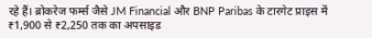रहे हैं। ब्रोकरेज फर्म्स जैसे JM Financial और BNP Paribas के टारगेट प्राइस में ₹1,900 से ₹2,250 तक का अपसाइड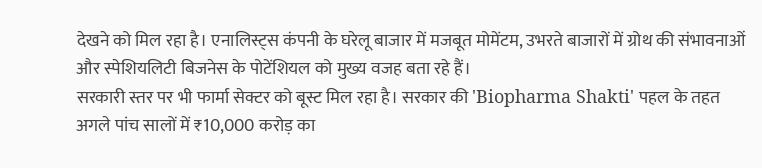देखने को मिल रहा है। एनालिस्ट्स कंपनी के घरेलू बाजार में मजबूत मोमेंटम, उभरते बाजारों में ग्रोथ की संभावनाओं और स्पेशियलिटी बिजनेस के पोटेंशियल को मुख्य वजह बता रहे हैं।
सरकारी स्तर पर भी फार्मा सेक्टर को बूस्ट मिल रहा है। सरकार की 'Biopharma Shakti' पहल के तहत अगले पांच सालों में ₹10,000 करोड़ का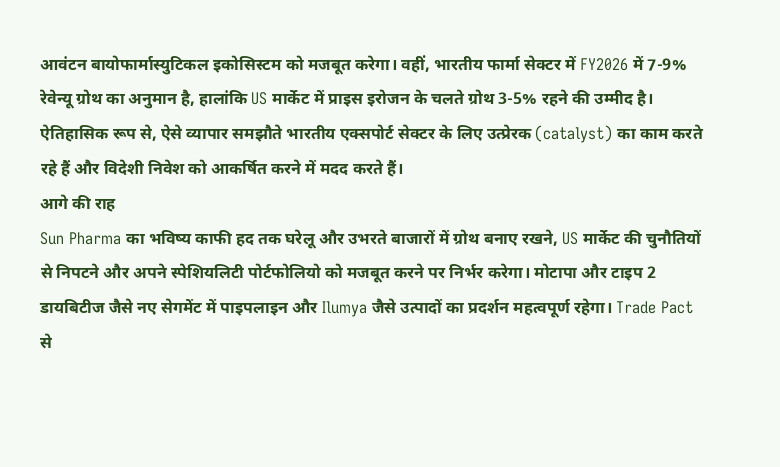आवंटन बायोफार्मास्युटिकल इकोसिस्टम को मजबूत करेगा। वहीं, भारतीय फार्मा सेक्टर में FY2026 में 7-9% रेवेन्यू ग्रोथ का अनुमान है, हालांकि US मार्केट में प्राइस इरोजन के चलते ग्रोथ 3-5% रहने की उम्मीद है। ऐतिहासिक रूप से, ऐसे व्यापार समझौते भारतीय एक्सपोर्ट सेक्टर के लिए उत्प्रेरक (catalyst) का काम करते रहे हैं और विदेशी निवेश को आकर्षित करने में मदद करते हैं।
आगे की राह
Sun Pharma का भविष्य काफी हद तक घरेलू और उभरते बाजारों में ग्रोथ बनाए रखने, US मार्केट की चुनौतियों से निपटने और अपने स्पेशियलिटी पोर्टफोलियो को मजबूत करने पर निर्भर करेगा। मोटापा और टाइप 2 डायबिटीज जैसे नए सेगमेंट में पाइपलाइन और Ilumya जैसे उत्पादों का प्रदर्शन महत्वपूर्ण रहेगा। Trade Pact से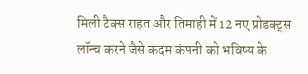मिली टैक्स राहत और तिमाही में 12 नए प्रोडक्ट्स लॉन्च करने जैसे कदम कंपनी को भविष्य के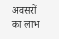अवसरों का लाभ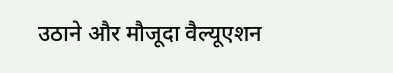उठाने और मौजूदा वैल्यूएशन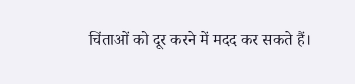चिंताओं को दूर करने में मदद कर सकते हैं।